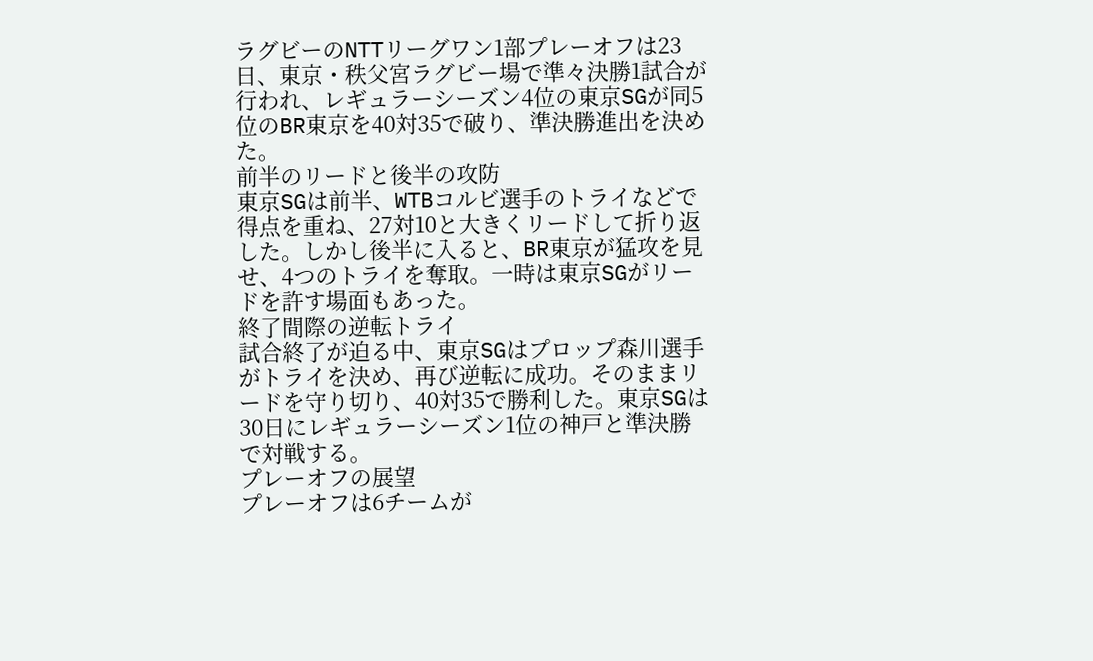ラグビーのNTTリーグワン1部プレーオフは23日、東京・秩父宮ラグビー場で準々決勝1試合が行われ、レギュラーシーズン4位の東京SGが同5位のBR東京を40対35で破り、準決勝進出を決めた。
前半のリードと後半の攻防
東京SGは前半、WTBコルビ選手のトライなどで得点を重ね、27対10と大きくリードして折り返した。しかし後半に入ると、BR東京が猛攻を見せ、4つのトライを奪取。一時は東京SGがリードを許す場面もあった。
終了間際の逆転トライ
試合終了が迫る中、東京SGはプロップ森川選手がトライを決め、再び逆転に成功。そのままリードを守り切り、40対35で勝利した。東京SGは30日にレギュラーシーズン1位の神戸と準決勝で対戦する。
プレーオフの展望
プレーオフは6チームが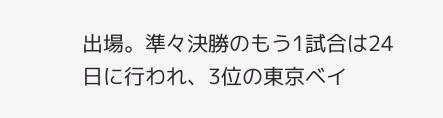出場。準々決勝のもう1試合は24日に行われ、3位の東京ベイ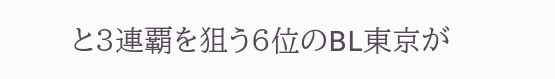と3連覇を狙う6位のBL東京が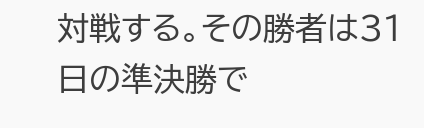対戦する。その勝者は31日の準決勝で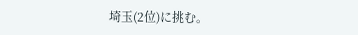埼玉(2位)に挑む。